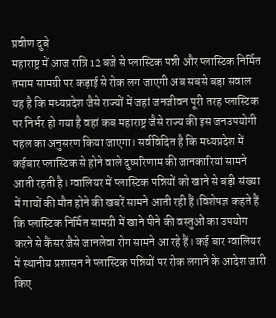प्रवीण दुबे
महाराष्ट्र में आज रात्रि 12 बजे से प्लास्टिक पन्नी और प्लास्टिक निर्मित तमाम सामग्री पर कड़ाई से रोक लग जाएगी अब सबसे बड़ा सवाल यह है कि मध्यप्रदेश जैसे राज्यों में जहां जनजीवन पूरी तरह प्लास्टिक पर निर्भर हो गया है वहां कब महाराष्ट्र जैसे राज्य की इस जनउपयोगी पहल का अनुसरण किया जाएगा। सर्वविदित है कि मध्यप्रदेश में कईबार प्लास्टिक से होने वाले दुष्परिणाम की जानकारियां सामने आती रहती है। ग्वालियर में प्लास्टिक पन्नियों को खाने से बड़ी संख्या में गायों की मौत होने की खबरें सामने आती रही हैं।विशेषज्ञ कहते हैं कि प्लास्टिक निर्मित सामग्री में खाने पीने की वस्तुओं का उपयोग करने से कैंसर जैसे जानलेवा रोग सामने आ रहे हैं। कई बार ग्वालियर में स्थानीय प्रशासन ने प्लास्टिक पन्नियों पर रोक लगाने के आदेश जारी किए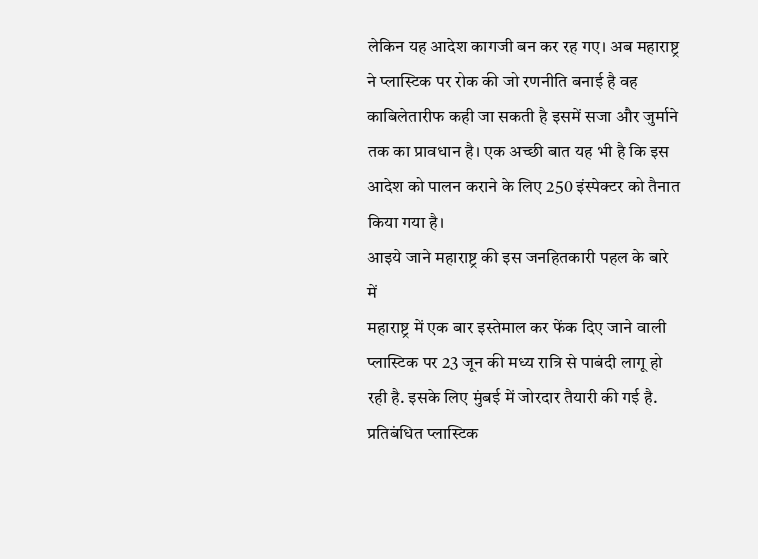लेकिन यह आदेश कागजी बन कर रह गए। अब महाराष्ट्र ने प्लास्टिक पर रोक की जो रणनीति बनाई है वह काबिलेतारीफ कही जा सकती है इसमें सजा और जुर्माने तक का प्रावधान है। एक अच्छी बात यह भी है कि इस आदेश को पालन कराने के लिए 250 इंस्पेक्टर को तैनात किया गया है।
आइये जाने महाराष्ट्र की इस जनहितकारी पहल के बारे में
महाराष्ट्र में एक बार इस्तेमाल कर फेंक दिए जाने वाली प्लास्टिक पर 23 जून की मध्य रात्रि से पाबंदी लागू हो रही है. इसके लिए मुंबई में जोरदार तैयारी की गई है. प्रतिबंधित प्लास्टिक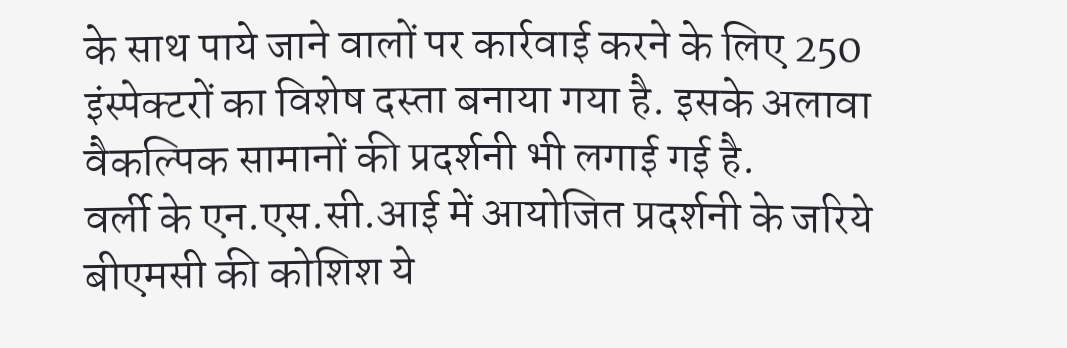के साथ पाये जाने वालों पर कार्रवाई करने के लिए 250 इंस्पेक्टरों का विशेष दस्ता बनाया गया है. इसके अलावा वैकल्पिक सामानों की प्रदर्शनी भी लगाई गई है.
वर्ली के एन.एस.सी.आई में आयोजित प्रदर्शनी के जरिये बीएमसी की कोशिश ये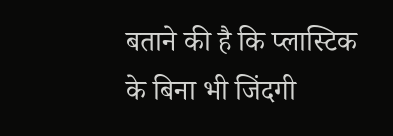बताने की है कि प्लास्टिक के बिना भी जिंदगी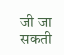जी जा सकती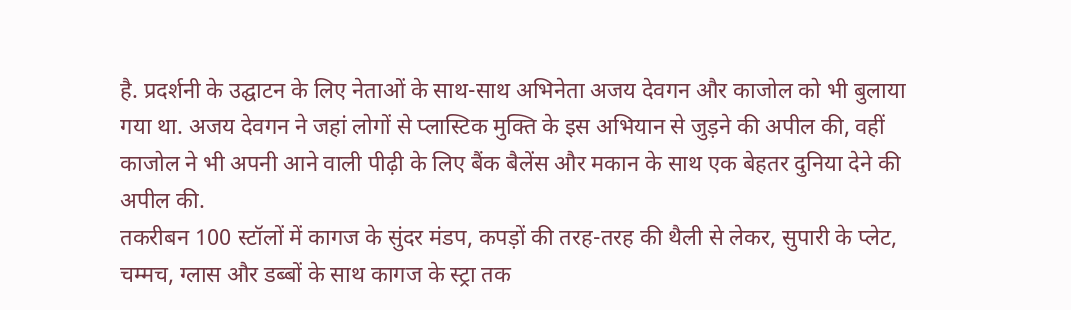है. प्रदर्शनी के उद्घाटन के लिए नेताओं के साथ-साथ अभिनेता अजय देवगन और काजोल को भी बुलाया गया था. अजय देवगन ने जहां लोगों से प्लास्टिक मुक्ति के इस अभियान से जुड़ने की अपील की, वहीं काजोल ने भी अपनी आने वाली पीढ़ी के लिए बैंक बैलेंस और मकान के साथ एक बेहतर दुनिया देने की अपील की.
तकरीबन 100 स्टॉलों में कागज के सुंदर मंडप, कपड़ों की तरह-तरह की थैली से लेकर, सुपारी के प्लेट, चम्मच, ग्लास और डब्बों के साथ कागज के स्ट्रा तक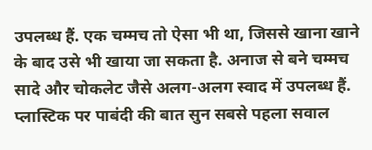उपलब्ध हैं. एक चम्मच तो ऐसा भी था, जिससे खाना खाने के बाद उसे भी खाया जा सकता है. अनाज से बने चम्मच सादे और चोकलेट जैसे अलग-अलग स्वाद में उपलब्ध हैं.
प्लास्टिक पर पाबंदी की बात सुन सबसे पहला सवाल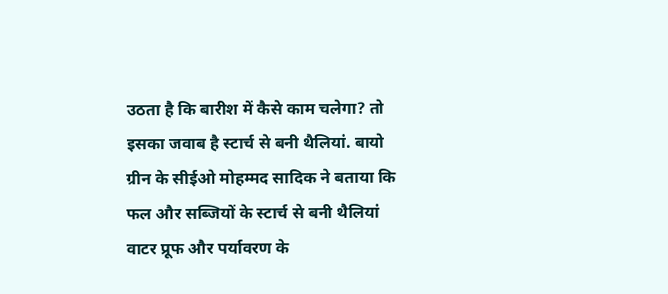उठता है कि बारीश में कैसे काम चलेगा? तो इसका जवाब है स्टार्च से बनी थैलियां. बायो ग्रीन के सीईओ मोहम्मद सादिक ने बताया कि फल और सब्जियों के स्टार्च से बनी थैलियां वाटर प्रूफ और पर्यावरण के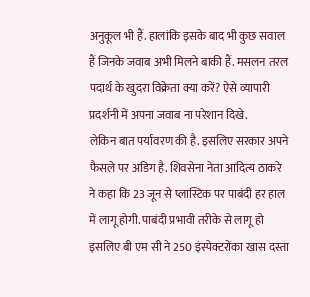अनुकूल भी हैं. हालांकि इसके बाद भी कुछ सवाल हैं जिनके जवाब अभी मिलने बाकी हैं. मसलन तरल पदार्थ के खुदरा विक्रेता क्या करें? ऐसे व्यापारी प्रदर्शनी में अपना जवाब ना परेशान दिखे.
लेकिन बात पर्यावरण की है. इसलिए सरकार अपने फैसले पर अडिग है. शिवसेना नेता आदित्य ठाकरे ने कहा कि 23 जून से प्लास्टिक पर पाबंदी हर हाल में लागू होगी. पाबंदी प्रभावी तरीके से लागू हो इसलिए बी एम सी ने 250 इंस्पेक्टरोंका खास दस्ता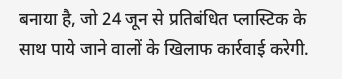बनाया है, जो 24 जून से प्रतिबंधित प्लास्टिक के साथ पाये जाने वालों के खिलाफ कार्रवाई करेगी.